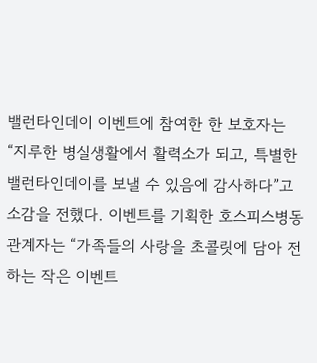밸런타인데이 이벤트에 참여한 한 보호자는 “지루한 병실생활에서 활력소가 되고, 특별한 밸런타인데이를 보낼 수 있음에 감사하다”고 소감을 전했다. 이벤트를 기획한 호스피스병동 관계자는 “가족들의 사랑을 초콜릿에 담아 전하는 작은 이벤트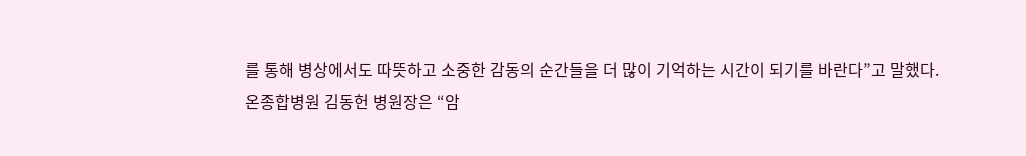를 통해 병상에서도 따뜻하고 소중한 감동의 순간들을 더 많이 기억하는 시간이 되기를 바란다”고 말했다.
온종합병원 김동헌 병원장은 “암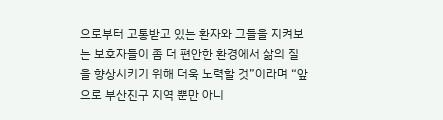으로부터 고통받고 있는 환자와 그들을 지켜보는 보호자들이 좀 더 편안한 환경에서 삶의 질을 향상시키기 위해 더욱 노력할 것”이라며 “앞으로 부산진구 지역 뿐만 아니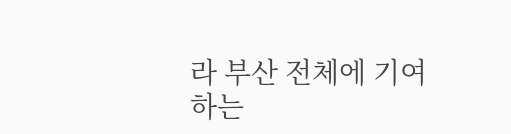라 부산 전체에 기여하는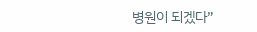병원이 되겠다”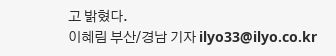고 밝혔다.
이혜림 부산/경남 기자 ilyo33@ilyo.co.kr